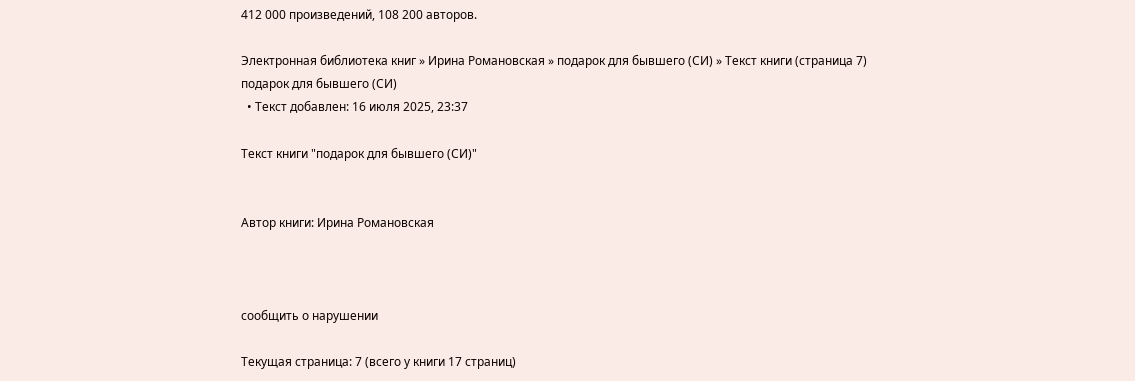412 000 произведений, 108 200 авторов.

Электронная библиотека книг » Ирина Романовская » подарок для бывшего (СИ) » Текст книги (страница 7)
подарок для бывшего (СИ)
  • Текст добавлен: 16 июля 2025, 23:37

Текст книги "подарок для бывшего (СИ)"


Автор книги: Ирина Романовская



сообщить о нарушении

Текущая страница: 7 (всего у книги 17 страниц)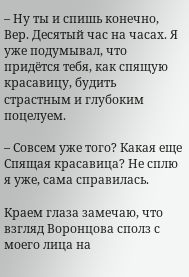– Ну ты и спишь конечно, Вер. Десятый час на часах. Я уже подумывал, что придётся тебя, как спящую красавицу, будить страстным и глубоким поцелуем.

– Совсем уже того? Какая еще Спящая красавица? Не сплю я уже, сама справилась.

Краем глаза замечаю, что взгляд Воронцова сполз с моего лица на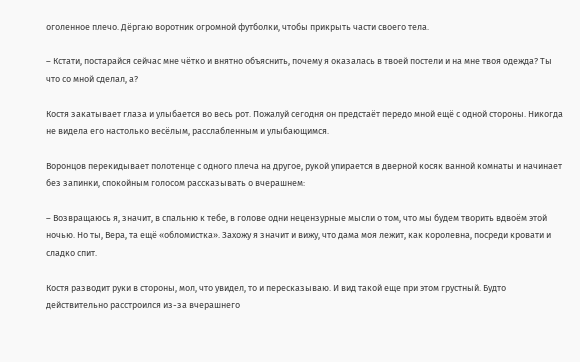оголенное плечо. Дёргаю воротник огромной футболки, чтобы прикрыть части своего тела.

– Кстати, постарайся сейчас мне чётко и внятно объяснить, почему я оказалась в твоей постели и на мне твоя одежда? Ты что со мной сделал, а?

Костя закатывает глаза и улыбается во весь рот. Пожалуй сегодня он предстаёт передо мной ещё с одной стороны. Никогда не видела его настолько весёлым, расслабленным и улыбающимся.

Воронцов перекидывает полотенце с одного плеча на другое, рукой упирается в дверной косяк ванной комнаты и начинает без запинки, спокойным голосом рассказывать о вчерашнем:

– Возвращаюсь я, значит, в спальню к тебе, в голове одни нецензурные мысли о том, что мы будем творить вдвоём этой ночью. Но ты, Вера, та ещё «обломистка». Захожу я значит и вижу, что дама моя лежит, как королевна, посреди кровати и сладко спит.

Костя разводит руки в стороны, мол, что увидел, то и пересказываю. И вид такой еще при этом грустный. Будто действительно расстроился из-за вчерашнего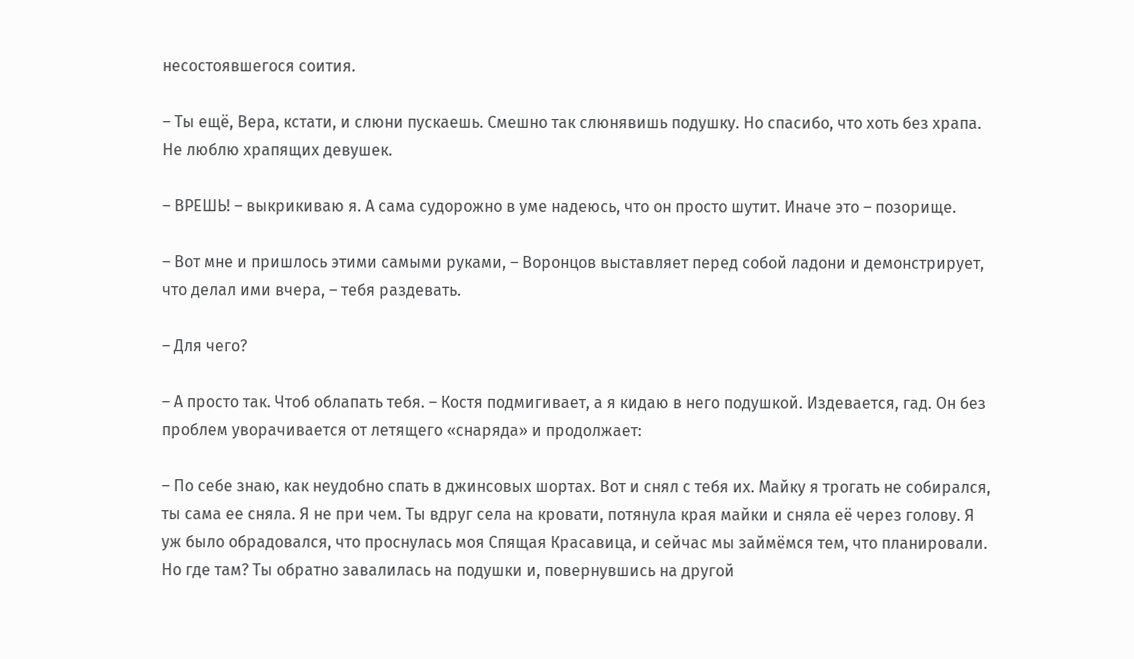несостоявшегося соития.

– Ты ещё, Вера, кстати, и слюни пускаешь. Смешно так слюнявишь подушку. Но спасибо, что хоть без храпа. Не люблю храпящих девушек.

– ВРЕШЬ! – выкрикиваю я. А сама судорожно в уме надеюсь, что он просто шутит. Иначе это – позорище.

– Вот мне и пришлось этими самыми руками, – Воронцов выставляет перед собой ладони и демонстрирует, что делал ими вчера, – тебя раздевать.

– Для чего?

– А просто так. Чтоб облапать тебя. – Костя подмигивает, а я кидаю в него подушкой. Издевается, гад. Он без проблем уворачивается от летящего «снаряда» и продолжает:

– По себе знаю, как неудобно спать в джинсовых шортах. Вот и снял с тебя их. Майку я трогать не собирался, ты сама ее сняла. Я не при чем. Ты вдруг села на кровати, потянула края майки и сняла её через голову. Я уж было обрадовался, что проснулась моя Спящая Красавица, и сейчас мы займёмся тем, что планировали. Но где там? Ты обратно завалилась на подушки и, повернувшись на другой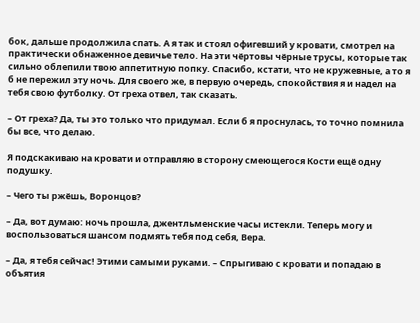бок, дальше продолжила спать. А я так и стоял офигевший у кровати, смотрел на практически обнаженное девичье тело. На эти чёртовы чёрные трусы, которые так сильно облепили твою аппетитную попку. Спасибо, кстати, что не кружевные, а то я б не пережил эту ночь. Для своего же, в первую очередь, спокойствия я и надел на тебя свою футболку. От греха отвел, так сказать.

– От греха? Да, ты это только что придумал. Если б я проснулась, то точно помнила бы все, что делаю.

Я подскакиваю на кровати и отправляю в сторону смеющегося Кости ещё одну подушку.

– Чего ты ржёшь, Воронцов?

– Да, вот думаю: ночь прошла, джентльменские часы истекли. Теперь могу и воспользоваться шансом подмять тебя под себя, Вера.

– Да, я тебя сейчас! Этими самыми руками. – Спрыгиваю с кровати и попадаю в объятия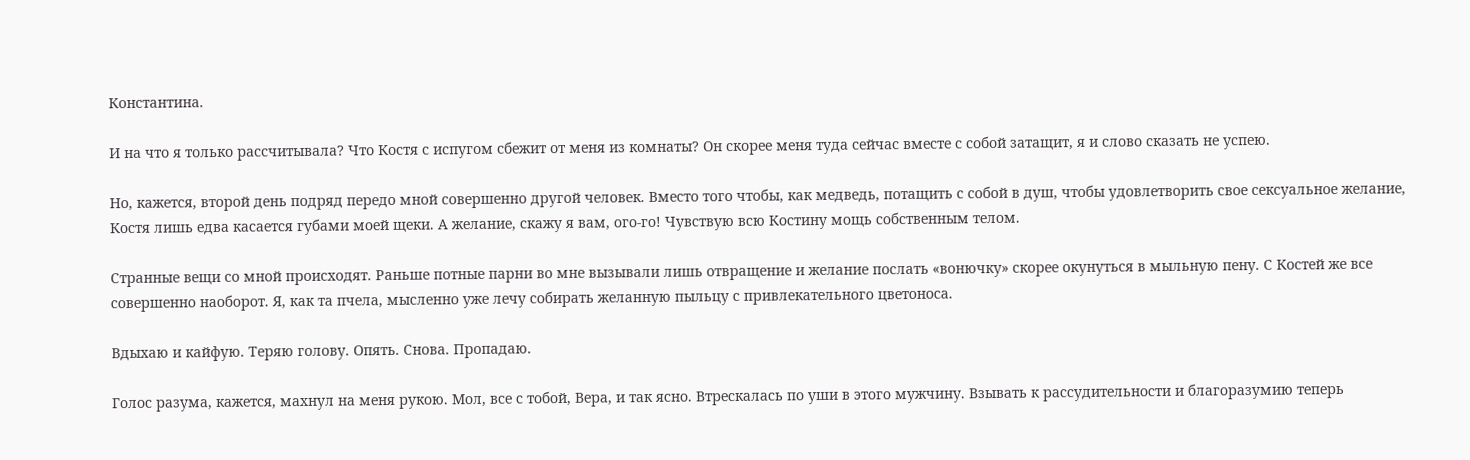Константина.

И на что я только рассчитывала? Что Костя с испугом сбежит от меня из комнаты? Он скорее меня туда сейчас вместе с собой затащит, я и слово сказать не успею.

Но, кажется, второй день подряд передо мной совершенно другой человек. Вместо того чтобы, как медведь, потащить с собой в душ, чтобы удовлетворить свое сексуальное желание, Костя лишь едва касается губами моей щеки. А желание, скажу я вам, ого-го! Чувствую всю Костину мощь собственным телом.

Странные вещи со мной происходят. Раньше потные парни во мне вызывали лишь отвращение и желание послать «вонючку» скорее окунуться в мыльную пену. С Костей же все совершенно наоборот. Я, как та пчела, мысленно уже лечу собирать желанную пыльцу с привлекательного цветоноса.

Вдыхаю и кайфую. Теряю голову. Опять. Снова. Пропадаю.

Голос разума, кажется, махнул на меня рукою. Мол, все с тобой, Вера, и так ясно. Втрескалась по уши в этого мужчину. Взывать к рассудительности и благоразумию теперь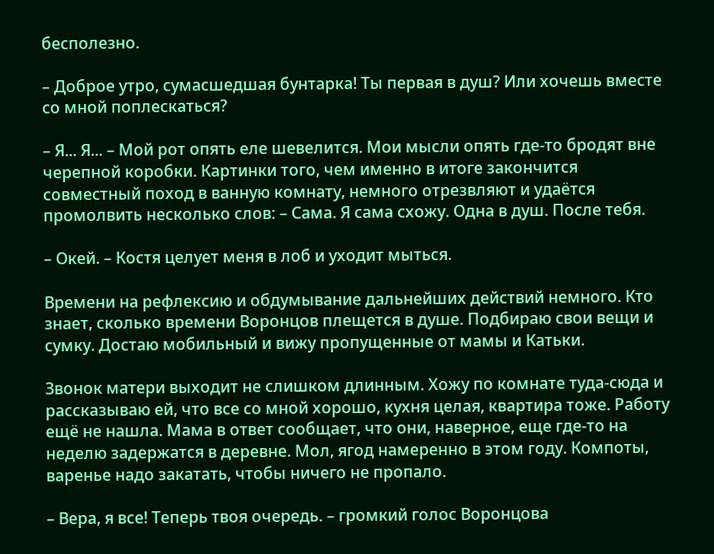бесполезно.

– Доброе утро, сумасшедшая бунтарка! Ты первая в душ? Или хочешь вместе со мной поплескаться?

– Я... Я... – Мой рот опять еле шевелится. Мои мысли опять где-то бродят вне черепной коробки. Картинки того, чем именно в итоге закончится совместный поход в ванную комнату, немного отрезвляют и удаётся промолвить несколько слов: – Сама. Я сама схожу. Одна в душ. После тебя.

– Окей. – Костя целует меня в лоб и уходит мыться.

Времени на рефлексию и обдумывание дальнейших действий немного. Кто знает, сколько времени Воронцов плещется в душе. Подбираю свои вещи и сумку. Достаю мобильный и вижу пропущенные от мамы и Катьки.

Звонок матери выходит не слишком длинным. Хожу по комнате туда-сюда и рассказываю ей, что все со мной хорошо, кухня целая, квартира тоже. Работу ещё не нашла. Мама в ответ сообщает, что они, наверное, еще где-то на неделю задержатся в деревне. Мол, ягод намеренно в этом году. Компоты, варенье надо закатать, чтобы ничего не пропало.

– Вера, я все! Теперь твоя очередь. – громкий голос Воронцова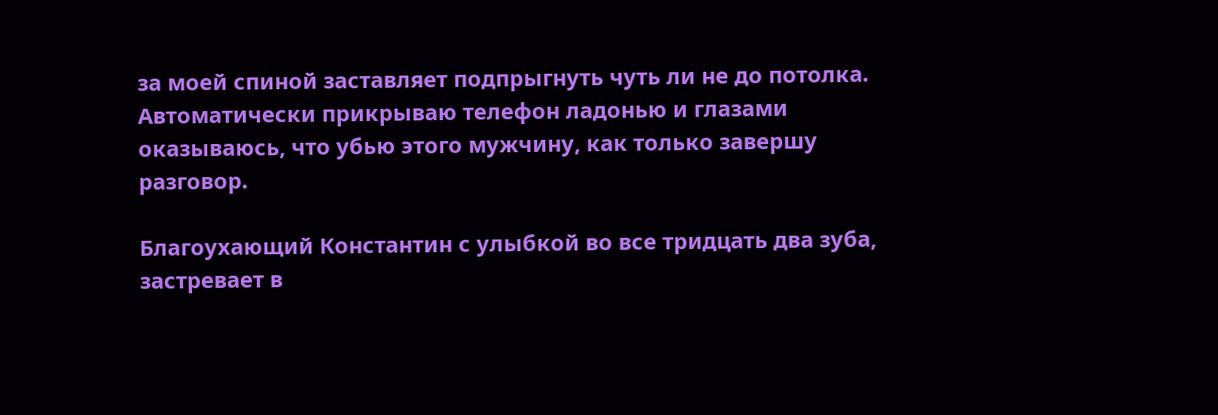за моей спиной заставляет подпрыгнуть чуть ли не до потолка. Автоматически прикрываю телефон ладонью и глазами оказываюсь, что убью этого мужчину, как только завершу разговор.

Благоухающий Константин с улыбкой во все тридцать два зуба, застревает в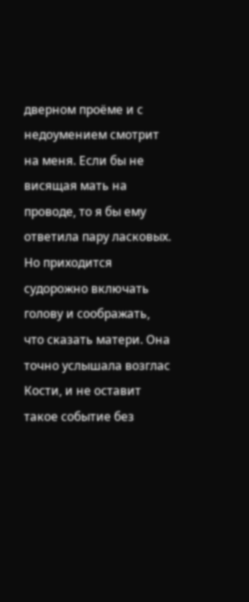дверном проёме и с недоумением смотрит на меня. Если бы не висящая мать на проводе, то я бы ему ответила пару ласковых. Но приходится судорожно включать голову и соображать, что сказать матери. Она точно услышала возглас Кости, и не оставит такое событие без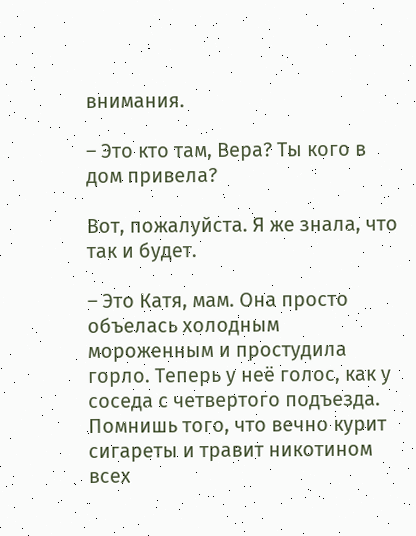внимания.

– Это кто там, Вера? Ты кого в дом привела?

Вот, пожалуйста. Я же знала, что так и будет.

– Это Катя, мам. Она просто объелась холодным мороженным и простудила горло. Теперь у неё голос, как у соседа с четвертого подъезда. Помнишь того, что вечно курит сигареты и травит никотином всех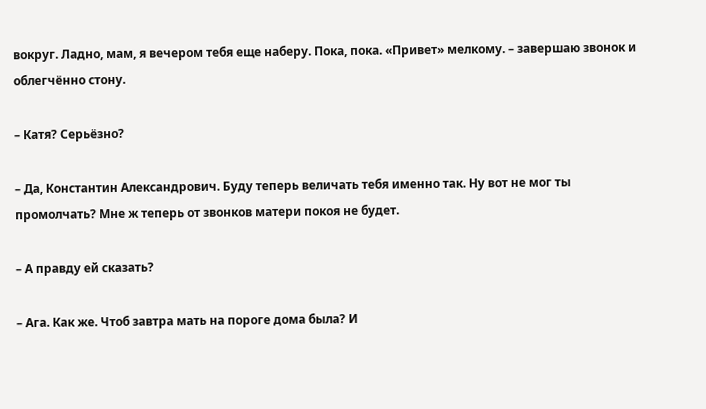вокруг. Ладно, мам, я вечером тебя еще наберу. Пока, пока. «Привет» мелкому. – завершаю звонок и облегчённо стону.

– Катя? Серьёзно?

– Да, Константин Александрович. Буду теперь величать тебя именно так. Ну вот не мог ты промолчать? Мне ж теперь от звонков матери покоя не будет.

– А правду ей сказать?

– Ага. Как же. Чтоб завтра мать на пороге дома была? И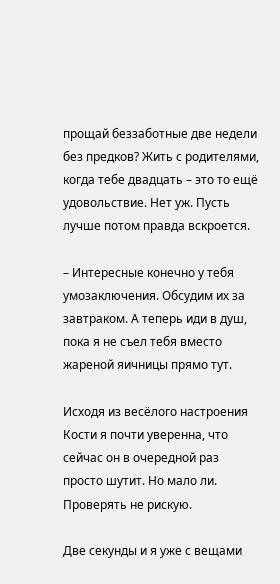прощай беззаботные две недели без предков? Жить с родителями, когда тебе двадцать – это то ещё удовольствие. Нет уж. Пусть лучше потом правда вскроется.

– Интересные конечно у тебя умозаключения. Обсудим их за завтраком. А теперь иди в душ, пока я не съел тебя вместо жареной яичницы прямо тут.

Исходя из весёлого настроения Кости я почти уверенна, что сейчас он в очередной раз просто шутит. Но мало ли. Проверять не рискую.

Две секунды и я уже с вещами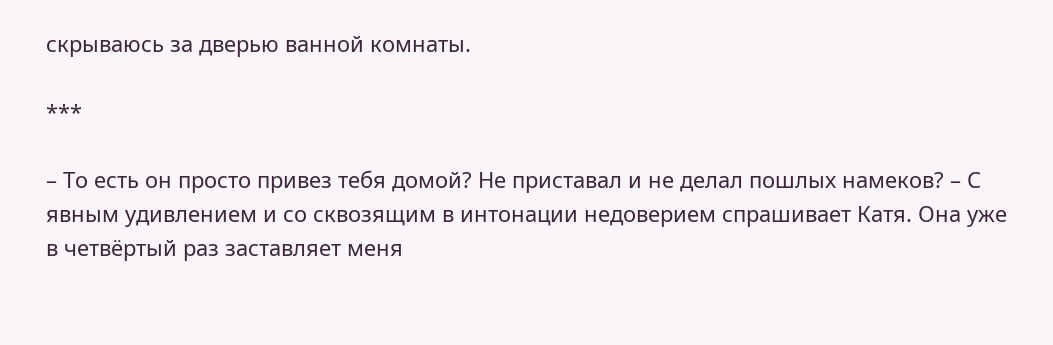скрываюсь за дверью ванной комнаты.

***

– То есть он просто привез тебя домой? Не приставал и не делал пошлых намеков? – С явным удивлением и со сквозящим в интонации недоверием спрашивает Катя. Она уже в четвёртый раз заставляет меня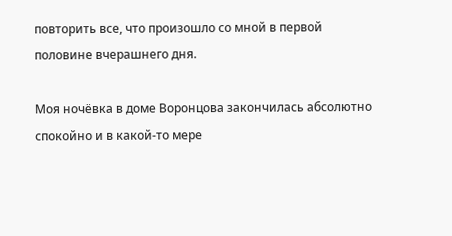повторить все, что произошло со мной в первой половине вчерашнего дня.

Моя ночёвка в доме Воронцова закончилась абсолютно спокойно и в какой-то мере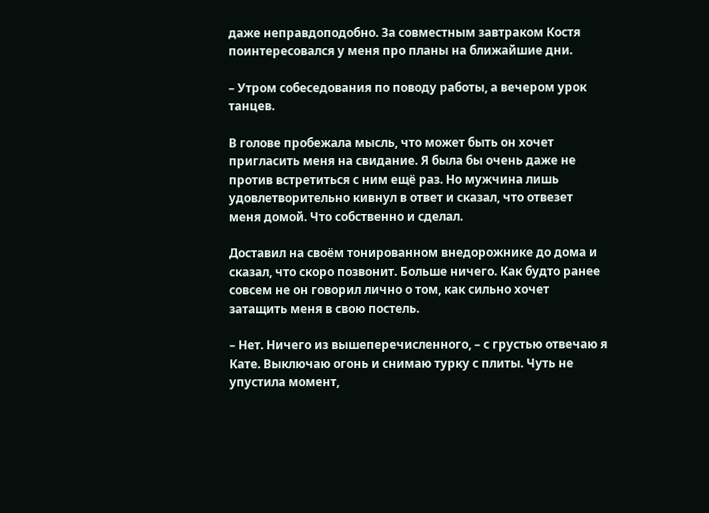даже неправдоподобно. За совместным завтраком Костя поинтересовался у меня про планы на ближайшие дни.

– Утром собеседования по поводу работы, а вечером урок танцев.

В голове пробежала мысль, что может быть он хочет пригласить меня на свидание. Я была бы очень даже не против встретиться с ним ещё раз. Но мужчина лишь удовлетворительно кивнул в ответ и сказал, что отвезет меня домой. Что собственно и сделал.

Доставил на своём тонированном внедорожнике до дома и сказал, что скоро позвонит. Больше ничего. Как будто ранее совсем не он говорил лично о том, как сильно хочет затащить меня в свою постель.

– Нет. Ничего из вышеперечисленного, – с грустью отвечаю я Кате. Выключаю огонь и снимаю турку с плиты. Чуть не упустила момент,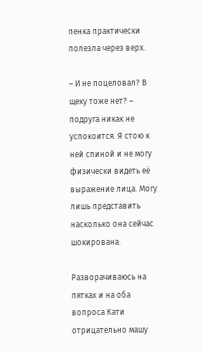пенка практически полезла через верх.

– И не поцеловал? В щеку тоже нет? – подруга никак не успокоится. Я стою к ней спиной и не могу физически видеть её выражение лица. Могу лишь представить насколько она сейчас шокирована.

Разворачиваюсь на пятках и на оба вопроса Кати отрицательно машу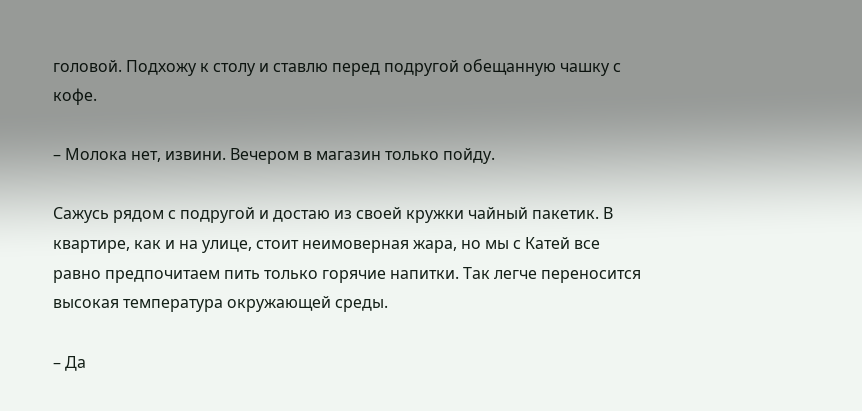головой. Подхожу к столу и ставлю перед подругой обещанную чашку с кофе.

– Молока нет, извини. Вечером в магазин только пойду.

Сажусь рядом с подругой и достаю из своей кружки чайный пакетик. В квартире, как и на улице, стоит неимоверная жара, но мы с Катей все равно предпочитаем пить только горячие напитки. Так легче переносится высокая температура окружающей среды.

– Да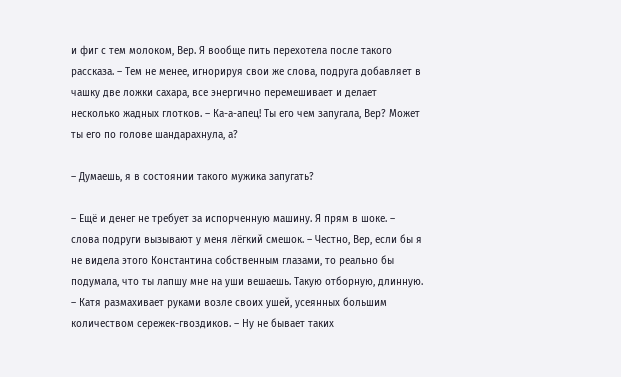и фиг с тем молоком, Вер. Я вообще пить перехотела после такого рассказа. – Тем не менее, игнорируя свои же слова, подруга добавляет в чашку две ложки сахара, все энергично перемешивает и делает несколько жадных глотков. – Ка-а-апец! Ты его чем запугала, Вер? Может ты его по голове шандарахнула, а?

– Думаешь, я в состоянии такого мужика запугать?

– Ещё и денег не требует за испорченную машину. Я прям в шоке. – слова подруги вызывают у меня лёгкий смешок. – Честно, Вер, если бы я не видела этого Константина собственным глазами, то реально бы подумала, что ты лапшу мне на уши вешаешь. Такую отборную, длинную. – Катя размахивает руками возле своих ушей, усеянных большим количеством сережек-гвоздиков. – Ну не бывает таких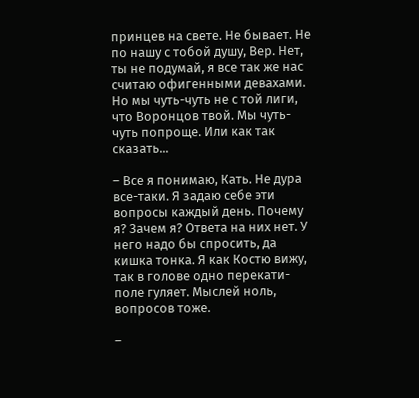принцев на свете. Не бывает. Не по нашу с тобой душу, Вер. Нет, ты не подумай, я все так же нас считаю офигенными девахами. Но мы чуть-чуть не с той лиги, что Воронцов твой. Мы чуть-чуть попроще. Или как так сказать...

– Все я понимаю, Кать. Не дура все-таки. Я задаю себе эти вопросы каждый день. Почему я? Зачем я? Ответа на них нет. У него надо бы спросить, да кишка тонка. Я как Костю вижу, так в голове одно перекати-поле гуляет. Мыслей ноль, вопросов тоже.

–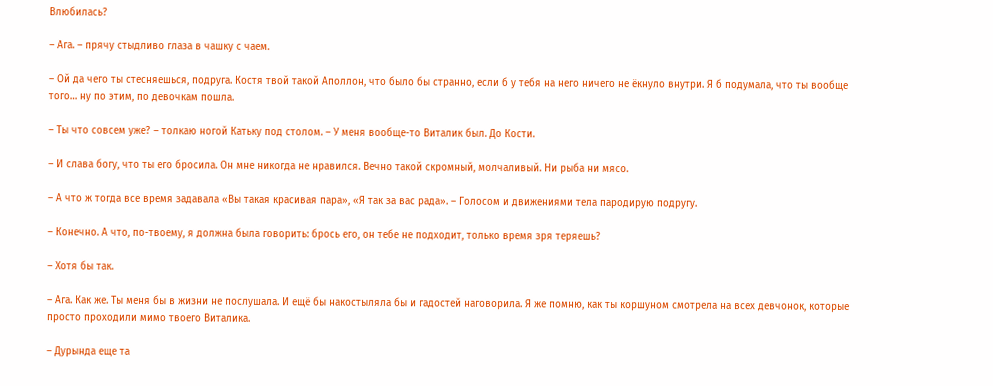Влюбилась?

– Ага. – прячу стыдливо глаза в чашку с чаем.

– Ой да чего ты стесняешься, подруга. Костя твой такой Аполлон, что было бы странно, если б у тебя на него ничего не ёкнуло внутри. Я б подумала, что ты вообще того… ну по этим, по девочкам пошла.

– Ты что совсем уже? – толкаю ногой Катьку под столом. – У меня вообще-то Виталик был. До Кости.

– И слава богу, что ты его бросила. Он мне никогда не нравился. Вечно такой скромный, молчаливый. Ни рыба ни мясо.

– А что ж тогда все время задавала «Вы такая красивая пара», «Я так за вас рада». – Голосом и движениями тела пародирую подругу.

– Конечно. А что, по-твоему, я должна была говорить: брось его, он тебе не подходит, только время зря теряешь?

– Хотя бы так.

– Ага. Как же. Ты меня бы в жизни не послушала. И ещё бы накостыляла бы и гадостей наговорила. Я же помню, как ты коршуном смотрела на всех девчонок, которые просто проходили мимо твоего Виталика.

– Дурында еще та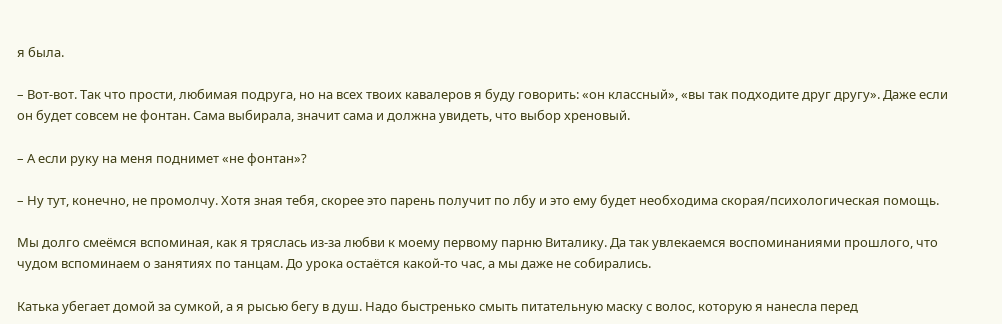я была.

– Вот-вот. Так что прости, любимая подруга, но на всех твоих кавалеров я буду говорить: «он классный», «вы так подходите друг другу». Даже если он будет совсем не фонтан. Сама выбирала, значит сама и должна увидеть, что выбор хреновый.

– А если руку на меня поднимет «не фонтан»?

– Ну тут, конечно, не промолчу. Хотя зная тебя, скорее это парень получит по лбу и это ему будет необходима скорая/психологическая помощь.

Мы долго смеёмся вспоминая, как я тряслась из-за любви к моему первому парню Виталику. Да так увлекаемся воспоминаниями прошлого, что чудом вспоминаем о занятиях по танцам. До урока остаётся какой-то час, а мы даже не собирались.

Катька убегает домой за сумкой, а я рысью бегу в душ. Надо быстренько смыть питательную маску с волос, которую я нанесла перед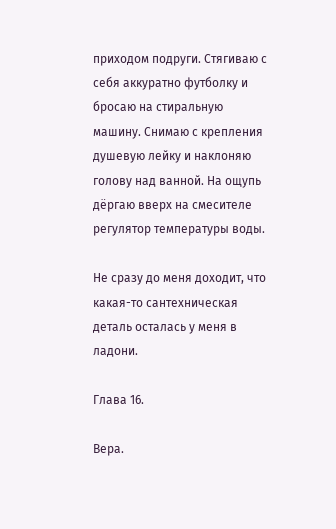приходом подруги. Стягиваю с себя аккуратно футболку и бросаю на стиральную машину. Снимаю с крепления душевую лейку и наклоняю голову над ванной. На ощупь дёргаю вверх на смесителе регулятор температуры воды.

Не сразу до меня доходит, что какая-то сантехническая деталь осталась у меня в ладони.

Глава 16.

Вера.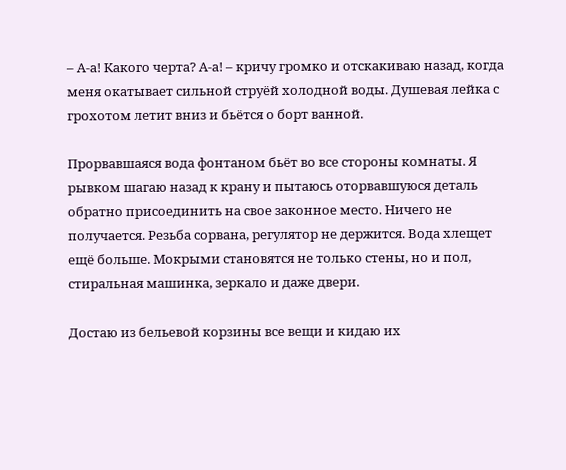– А-а! Какого черта? А-а! – кричу громко и отскакиваю назад, когда меня окатывает сильной струёй холодной воды. Душевая лейка с грохотом летит вниз и бьётся о борт ванной.

Прорвавшаяся вода фонтаном бьёт во все стороны комнаты. Я рывком шагаю назад к крану и пытаюсь оторвавшуюся деталь обратно присоединить на свое законное место. Ничего не получается. Резьба сорвана, регулятор не держится. Вода хлещет ещё больше. Мокрыми становятся не только стены, но и пол, стиральная машинка, зеркало и даже двери.

Достаю из бельевой корзины все вещи и кидаю их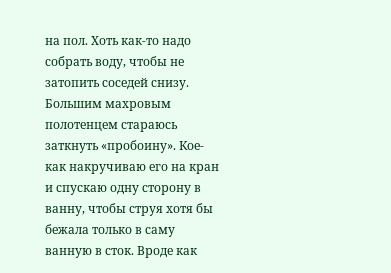на пол. Хоть как-то надо собрать воду, чтобы не затопить соседей снизу. Большим махровым полотенцем стараюсь заткнуть «пробоину». Кое-как накручиваю его на кран и спускаю одну сторону в ванну, чтобы струя хотя бы бежала только в саму ванную в сток. Вроде как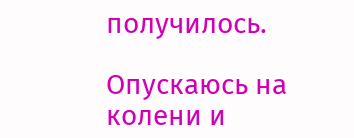получилось.

Опускаюсь на колени и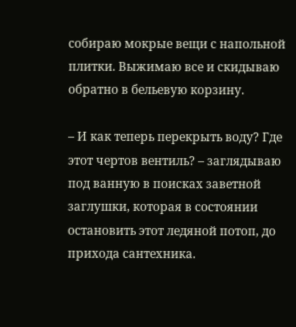собираю мокрые вещи с напольной плитки. Выжимаю все и скидываю обратно в бельевую корзину.

– И как теперь перекрыть воду? Где этот чертов вентиль? – заглядываю под ванную в поисках заветной заглушки, которая в состоянии остановить этот ледяной потоп, до прихода сантехника.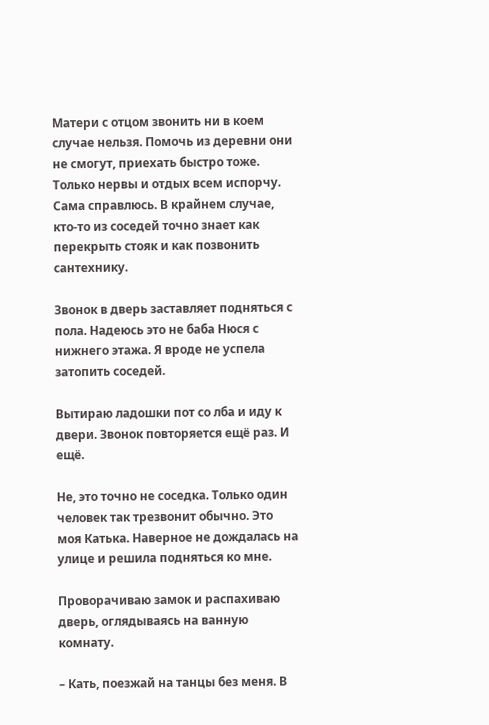Матери с отцом звонить ни в коем случае нельзя. Помочь из деревни они не смогут, приехать быстро тоже. Только нервы и отдых всем испорчу. Сама справлюсь. В крайнем случае, кто-то из соседей точно знает как перекрыть стояк и как позвонить сантехнику.

Звонок в дверь заставляет подняться с пола. Надеюсь это не баба Нюся с нижнего этажа. Я вроде не успела затопить соседей.

Вытираю ладошки пот со лба и иду к двери. Звонок повторяется ещё раз. И ещё.

Не, это точно не соседка. Только один человек так трезвонит обычно. Это моя Катька. Наверное не дождалась на улице и решила подняться ко мне.

Проворачиваю замок и распахиваю дверь, оглядываясь на ванную комнату.

– Кать, поезжай на танцы без меня. В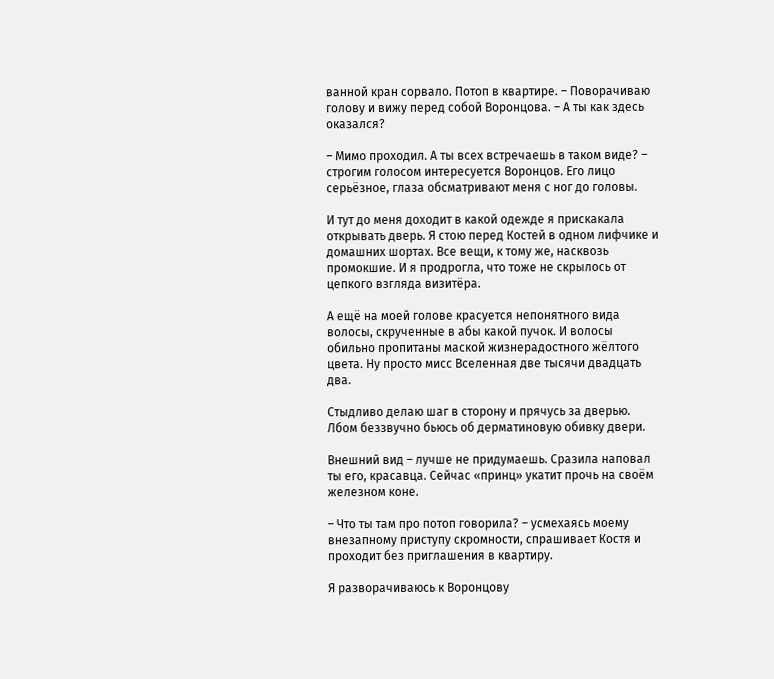ванной кран сорвало. Потоп в квартире. – Поворачиваю голову и вижу перед собой Воронцова. – А ты как здесь оказался?

– Мимо проходил. А ты всех встречаешь в таком виде? – строгим голосом интересуется Воронцов. Его лицо серьёзное, глаза обсматривают меня с ног до головы.

И тут до меня доходит в какой одежде я прискакала открывать дверь. Я стою перед Костей в одном лифчике и домашних шортах. Все вещи, к тому же, насквозь промокшие. И я продрогла, что тоже не скрылось от цепкого взгляда визитёра.

А ещё на моей голове красуется непонятного вида волосы, скрученные в абы какой пучок. И волосы обильно пропитаны маской жизнерадостного жёлтого цвета. Ну просто мисс Вселенная две тысячи двадцать два.

Стыдливо делаю шаг в сторону и прячусь за дверью. Лбом беззвучно бьюсь об дерматиновую обивку двери.

Внешний вид – лучше не придумаешь. Сразила наповал ты его, красавца. Сейчас «принц» укатит прочь на своём железном коне.

– Что ты там про потоп говорила? – усмехаясь моему внезапному приступу скромности, спрашивает Костя и проходит без приглашения в квартиру.

Я разворачиваюсь к Воронцову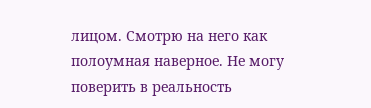лицом. Смотрю на него как полоумная наверное. Не могу поверить в реальность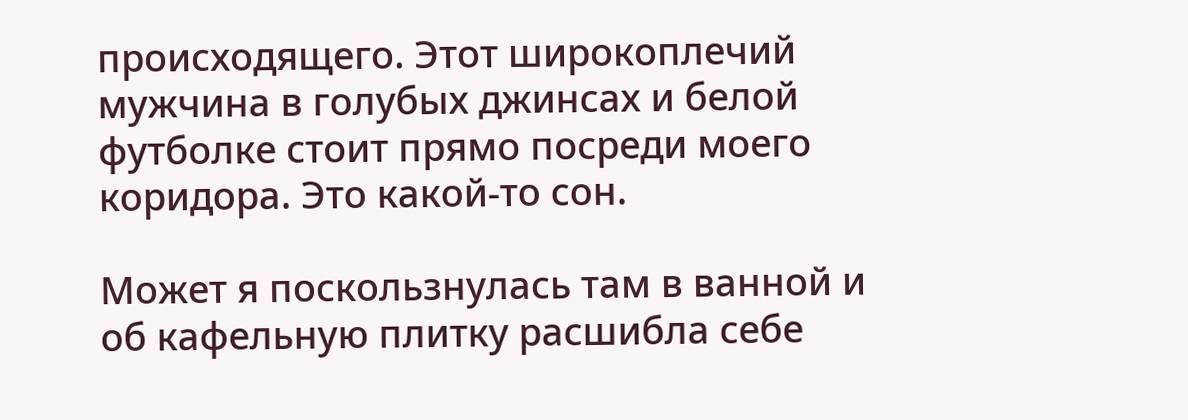происходящего. Этот широкоплечий мужчина в голубых джинсах и белой футболке стоит прямо посреди моего коридора. Это какой-то сон.

Может я поскользнулась там в ванной и об кафельную плитку расшибла себе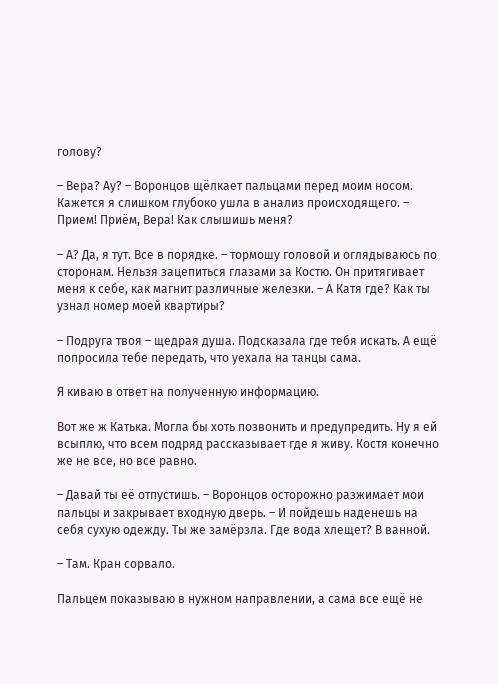голову?

– Вера? Ау? – Воронцов щёлкает пальцами перед моим носом. Кажется я слишком глубоко ушла в анализ происходящего. – Прием! Приём, Вера! Как слышишь меня?

– А? Да, я тут. Все в порядке. – тормошу головой и оглядываюсь по сторонам. Нельзя зацепиться глазами за Костю. Он притягивает меня к себе, как магнит различные железки. – А Катя где? Как ты узнал номер моей квартиры?

– Подруга твоя – щедрая душа. Подсказала где тебя искать. А ещё попросила тебе передать, что уехала на танцы сама.

Я киваю в ответ на полученную информацию.

Вот же ж Катька. Могла бы хоть позвонить и предупредить. Ну я ей всыплю, что всем подряд рассказывает где я живу. Костя конечно же не все, но все равно.

– Давай ты её отпустишь. – Воронцов осторожно разжимает мои пальцы и закрывает входную дверь. – И пойдешь наденешь на себя сухую одежду. Ты же замёрзла. Где вода хлещет? В ванной.

– Там. Кран сорвало.

Пальцем показываю в нужном направлении, а сама все ещё не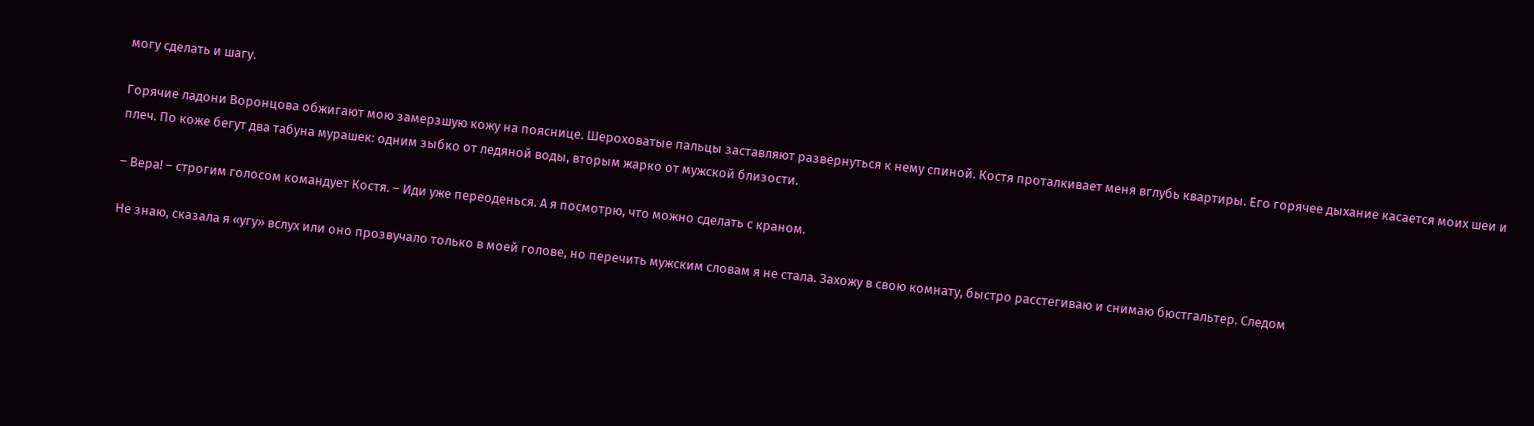могу сделать и шагу.

Горячие ладони Воронцова обжигают мою замерзшую кожу на пояснице. Шероховатые пальцы заставляют развернуться к нему спиной. Костя проталкивает меня вглубь квартиры. Его горячее дыхание касается моих шеи и плеч. По коже бегут два табуна мурашек: одним зыбко от ледяной воды, вторым жарко от мужской близости.

– Вера! – строгим голосом командует Костя. – Иди уже переоденься. А я посмотрю, что можно сделать с краном.

Не знаю, сказала я «угу» вслух или оно прозвучало только в моей голове, но перечить мужским словам я не стала. Захожу в свою комнату, быстро расстегиваю и снимаю бюстгальтер. Следом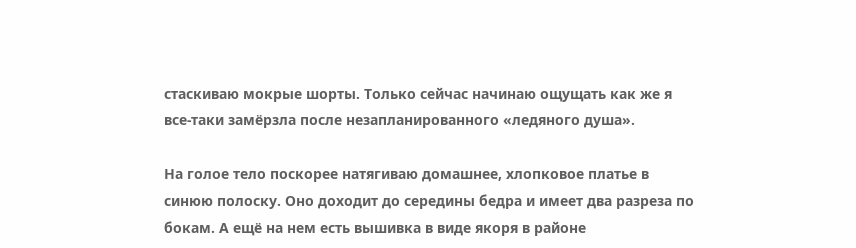стаскиваю мокрые шорты. Только сейчас начинаю ощущать как же я все-таки замёрзла после незапланированного «ледяного душа».

На голое тело поскорее натягиваю домашнее, хлопковое платье в синюю полоску. Оно доходит до середины бедра и имеет два разреза по бокам. А ещё на нем есть вышивка в виде якоря в районе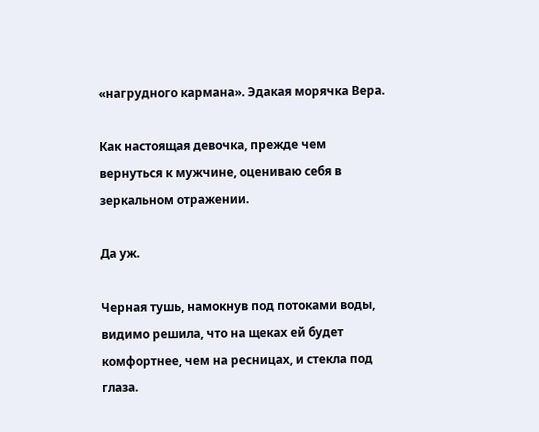«нагрудного кармана». Эдакая морячка Вера.

Как настоящая девочка, прежде чем вернуться к мужчине, оцениваю себя в зеркальном отражении.

Да уж.

Черная тушь, намокнув под потоками воды, видимо решила, что на щеках ей будет комфортнее, чем на ресницах, и стекла под глаза.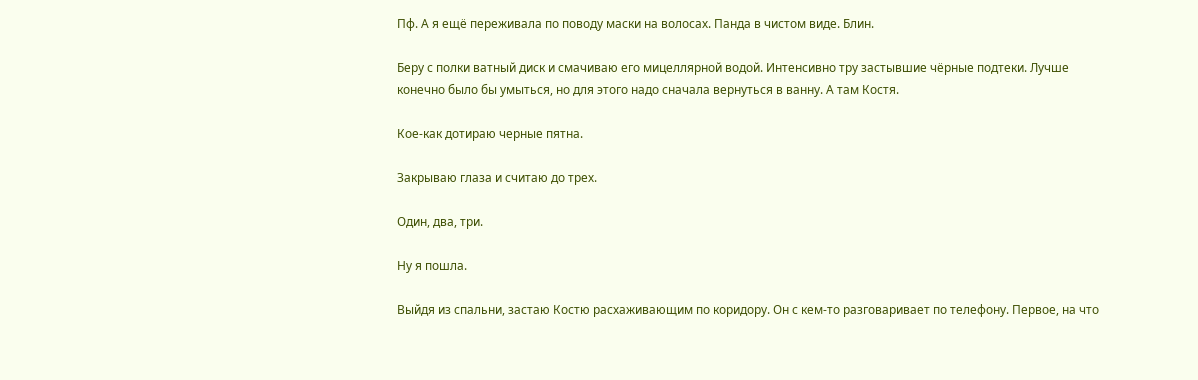Пф. А я ещё переживала по поводу маски на волосах. Панда в чистом виде. Блин.

Беру с полки ватный диск и смачиваю его мицеллярной водой. Интенсивно тру застывшие чёрные подтеки. Лучше конечно было бы умыться, но для этого надо сначала вернуться в ванну. А там Костя.

Кое-как дотираю черные пятна.

Закрываю глаза и считаю до трех.

Один, два, три.

Ну я пошла.

Выйдя из спальни, застаю Костю расхаживающим по коридору. Он с кем-то разговаривает по телефону. Первое, на что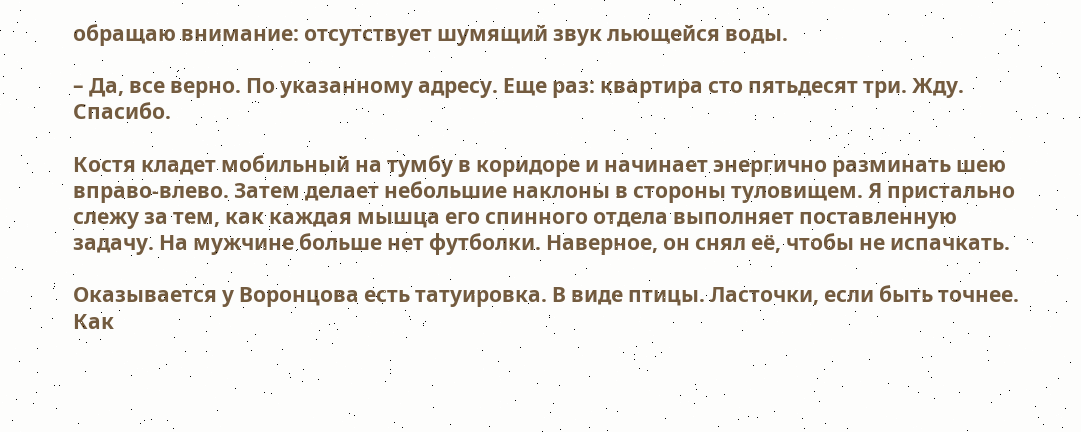обращаю внимание: отсутствует шумящий звук льющейся воды.

– Да, все верно. По указанному адресу. Еще раз: квартира сто пятьдесят три. Жду. Спасибо.

Костя кладет мобильный на тумбу в коридоре и начинает энергично разминать шею вправо-влево. Затем делает небольшие наклоны в стороны туловищем. Я пристально слежу за тем, как каждая мышца его спинного отдела выполняет поставленную задачу. На мужчине больше нет футболки. Наверное, он снял её, чтобы не испачкать.

Оказывается у Воронцова есть татуировка. В виде птицы. Ласточки, если быть точнее. Как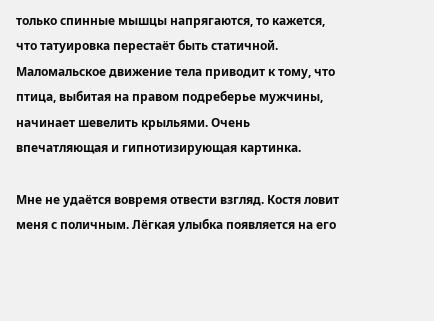только спинные мышцы напрягаются, то кажется, что татуировка перестаёт быть статичной. Маломальское движение тела приводит к тому, что птица, выбитая на правом подреберье мужчины, начинает шевелить крыльями. Очень впечатляющая и гипнотизирующая картинка.

Мне не удаётся вовремя отвести взгляд. Костя ловит меня с поличным. Лёгкая улыбка появляется на его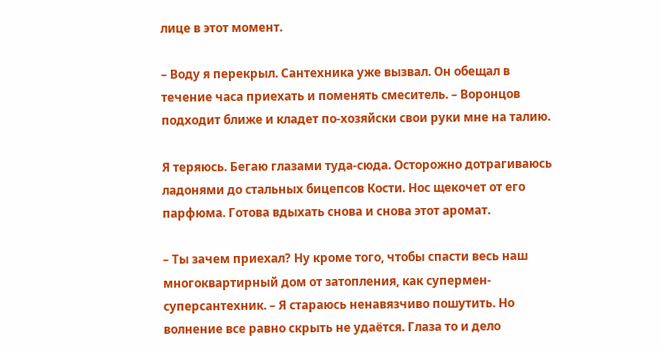лице в этот момент.

– Воду я перекрыл. Сантехника уже вызвал. Он обещал в течение часа приехать и поменять смеситель. – Воронцов подходит ближе и кладет по-хозяйски свои руки мне на талию.

Я теряюсь. Бегаю глазами туда-сюда. Осторожно дотрагиваюсь ладонями до стальных бицепсов Кости. Нос щекочет от его парфюма. Готова вдыхать снова и снова этот аромат.

– Ты зачем приехал? Ну кроме того, чтобы спасти весь наш многоквартирный дом от затопления, как супермен-суперсантехник. – Я стараюсь ненавязчиво пошутить. Но волнение все равно скрыть не удаётся. Глаза то и дело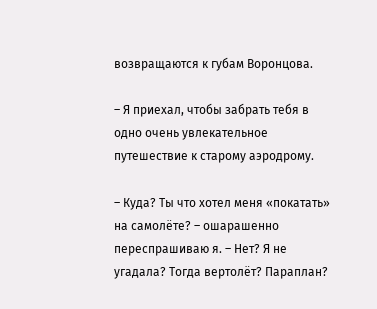возвращаются к губам Воронцова.

– Я приехал, чтобы забрать тебя в одно очень увлекательное путешествие к старому аэродрому.

– Куда? Ты что хотел меня «покатать» на самолёте? – ошарашенно переспрашиваю я. – Нет? Я не угадала? Тогда вертолёт? Параплан?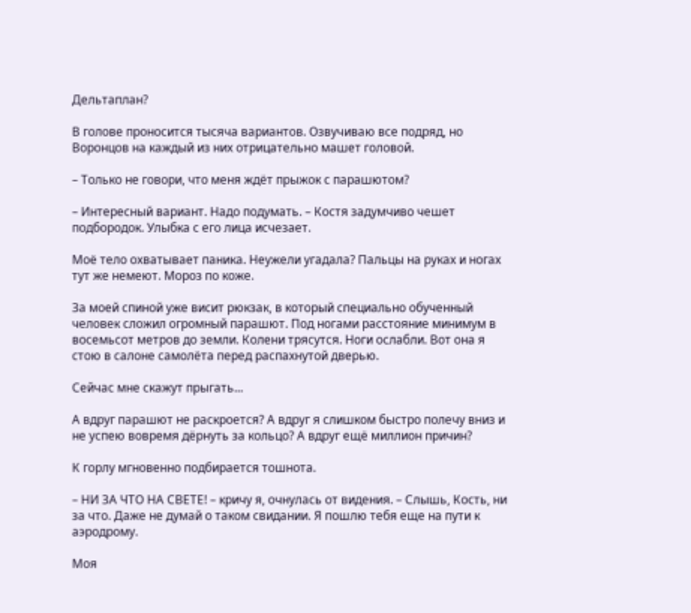Дельтаплан?

В голове проносится тысяча вариантов. Озвучиваю все подряд, но Воронцов на каждый из них отрицательно машет головой.

– Только не говори, что меня ждёт прыжок с парашютом?

– Интересный вариант. Надо подумать. – Костя задумчиво чешет подбородок. Улыбка с его лица исчезает.

Моё тело охватывает паника. Неужели угадала? Пальцы на руках и ногах тут же немеют. Мороз по коже.

За моей спиной уже висит рюкзак, в который специально обученный человек сложил огромный парашют. Под ногами расстояние минимум в восемьсот метров до земли. Колени трясутся. Ноги ослабли. Вот она я стою в салоне самолёта перед распахнутой дверью.

Сейчас мне скажут прыгать...

А вдруг парашют не раскроется? А вдруг я слишком быстро полечу вниз и не успею вовремя дёрнуть за кольцо? А вдруг ещё миллион причин?

К горлу мгновенно подбирается тошнота.

– НИ ЗА ЧТО НА СВЕТЕ! – кричу я, очнулась от видения. – Слышь, Кость, ни за что. Даже не думай о таком свидании. Я пошлю тебя еще на пути к аэродрому.

Моя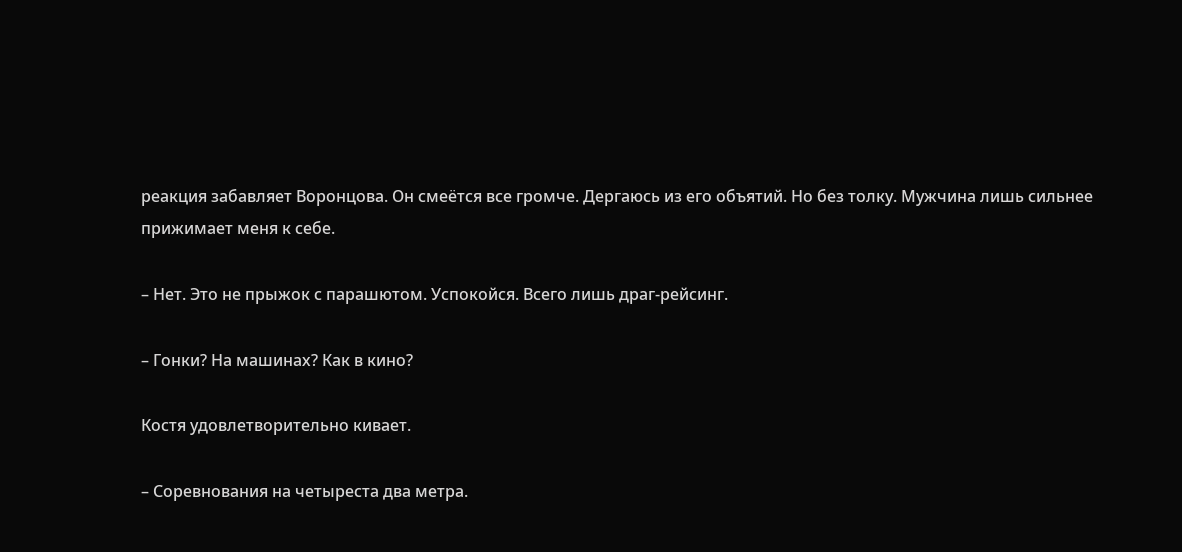реакция забавляет Воронцова. Он смеётся все громче. Дергаюсь из его объятий. Но без толку. Мужчина лишь сильнее прижимает меня к себе.

– Нет. Это не прыжок с парашютом. Успокойся. Всего лишь драг-рейсинг.

– Гонки? На машинах? Как в кино?

Костя удовлетворительно кивает.

– Соревнования на четыреста два метра.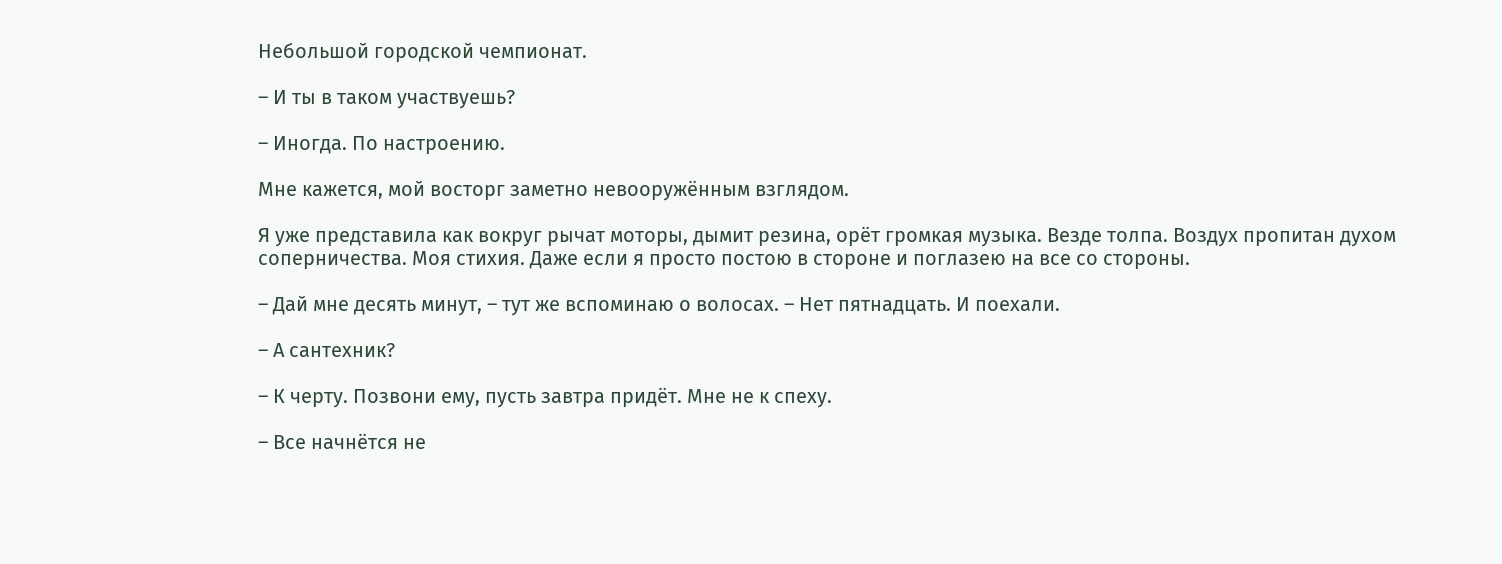Небольшой городской чемпионат.

– И ты в таком участвуешь?

– Иногда. По настроению.

Мне кажется, мой восторг заметно невооружённым взглядом.

Я уже представила как вокруг рычат моторы, дымит резина, орёт громкая музыка. Везде толпа. Воздух пропитан духом соперничества. Моя стихия. Даже если я просто постою в стороне и поглазею на все со стороны.

– Дай мне десять минут, – тут же вспоминаю о волосах. – Нет пятнадцать. И поехали.

– А сантехник?

– К черту. Позвони ему, пусть завтра придёт. Мне не к спеху.

– Все начнётся не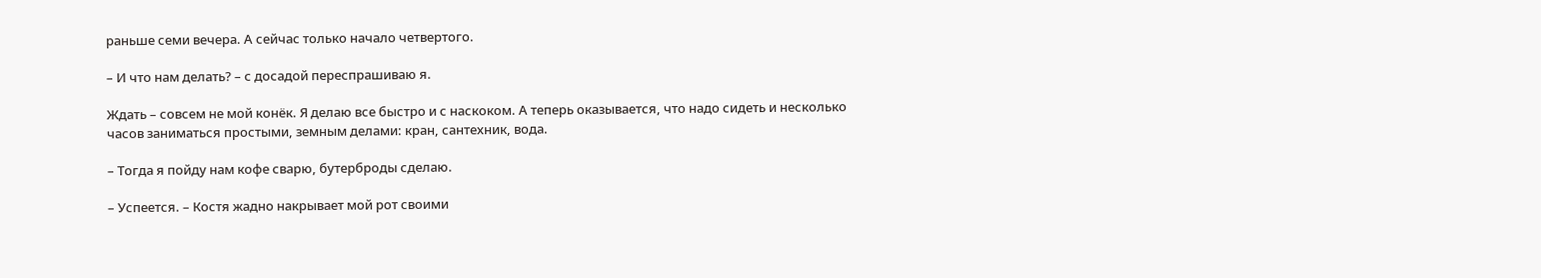раньше семи вечера. А сейчас только начало четвертого.

– И что нам делать? – с досадой переспрашиваю я.

Ждать – совсем не мой конёк. Я делаю все быстро и с наскоком. А теперь оказывается, что надо сидеть и несколько часов заниматься простыми, земным делами: кран, сантехник, вода.

– Тогда я пойду нам кофе сварю, бутерброды сделаю.

– Успеется. – Костя жадно накрывает мой рот своими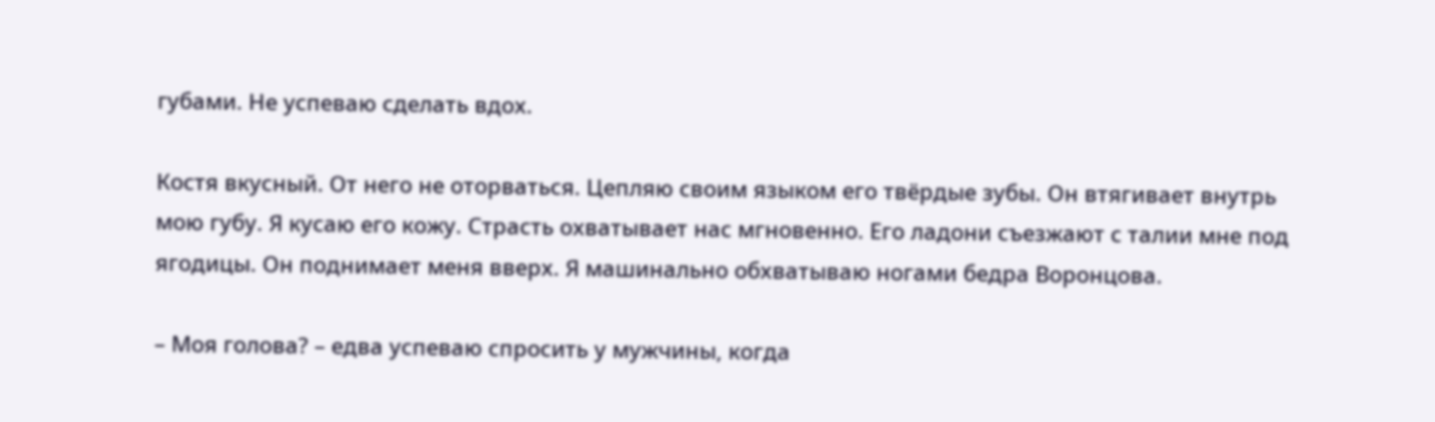губами. Не успеваю сделать вдох.

Костя вкусный. От него не оторваться. Цепляю своим языком его твёрдые зубы. Он втягивает внутрь мою губу. Я кусаю его кожу. Страсть охватывает нас мгновенно. Его ладони съезжают с талии мне под ягодицы. Он поднимает меня вверх. Я машинально обхватываю ногами бедра Воронцова.

– Моя голова? – едва успеваю спросить у мужчины, когда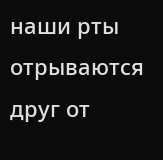наши рты отрываются друг от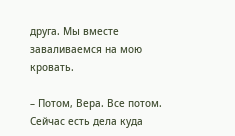друга. Мы вместе заваливаемся на мою кровать.

– Потом, Вера. Все потом. Сейчас есть дела куда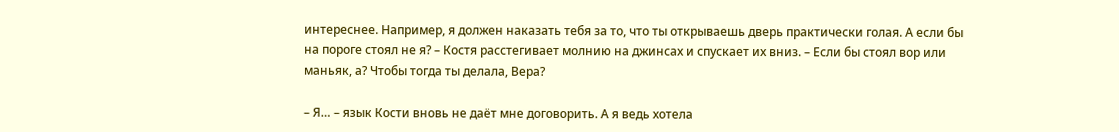интереснее. Например, я должен наказать тебя за то, что ты открываешь дверь практически голая. А если бы на пороге стоял не я? – Костя расстегивает молнию на джинсах и спускает их вниз. – Если бы стоял вор или маньяк, а? Чтобы тогда ты делала, Вера?

– Я… – язык Кости вновь не даёт мне договорить. А я ведь хотела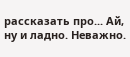рассказать про... Ай, ну и ладно. Неважно.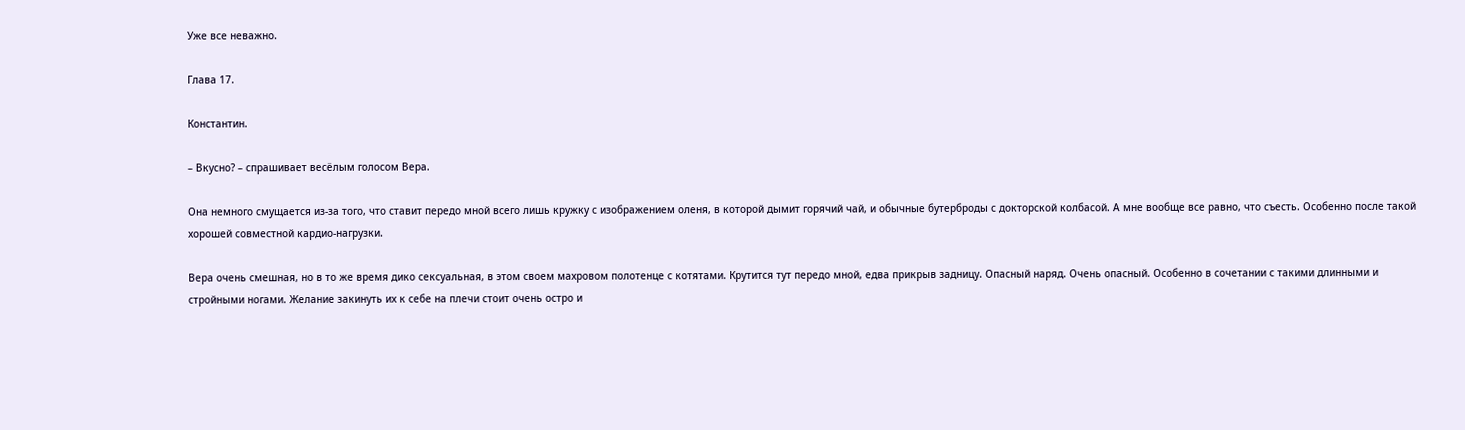Уже все неважно.

Глава 17.

Константин.

– Вкусно? – спрашивает весёлым голосом Вера.

Она немного смущается из-за того, что ставит передо мной всего лишь кружку с изображением оленя, в которой дымит горячий чай, и обычные бутерброды с докторской колбасой. А мне вообще все равно, что съесть. Особенно после такой хорошей совместной кардио-нагрузки.

Вера очень смешная, но в то же время дико сексуальная, в этом своем махровом полотенце с котятами. Крутится тут передо мной, едва прикрыв задницу. Опасный наряд. Очень опасный. Особенно в сочетании с такими длинными и стройными ногами. Желание закинуть их к себе на плечи стоит очень остро и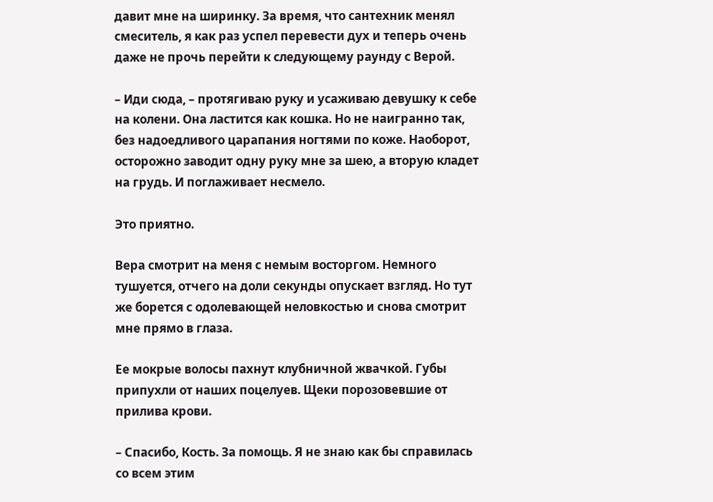давит мне на ширинку. За время, что сантехник менял смеситель, я как раз успел перевести дух и теперь очень даже не прочь перейти к следующему раунду с Верой.

– Иди сюда, – протягиваю руку и усаживаю девушку к себе на колени. Она ластится как кошка. Но не наигранно так, без надоедливого царапания ногтями по коже. Наоборот, осторожно заводит одну руку мне за шею, а вторую кладет на грудь. И поглаживает несмело.

Это приятно.

Вера смотрит на меня с немым восторгом. Немного тушуется, отчего на доли секунды опускает взгляд. Но тут же борется с одолевающей неловкостью и снова смотрит мне прямо в глаза.

Ее мокрые волосы пахнут клубничной жвачкой. Губы припухли от наших поцелуев. Щеки порозовевшие от прилива крови.

– Спасибо, Кость. За помощь. Я не знаю как бы справилась со всем этим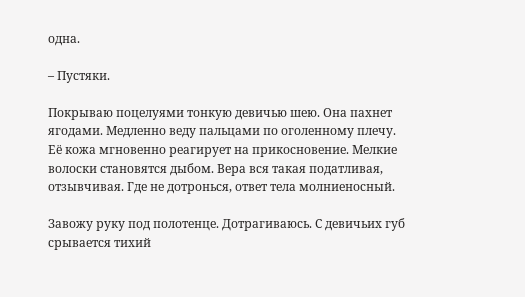одна.

– Пустяки.

Покрываю поцелуями тонкую девичью шею. Она пахнет ягодами. Медленно веду пальцами по оголенному плечу. Её кожа мгновенно реагирует на прикосновение. Мелкие волоски становятся дыбом. Вера вся такая податливая, отзывчивая. Где не дотронься, ответ тела молниеносный.

Завожу руку под полотенце. Дотрагиваюсь. С девичьих губ срывается тихий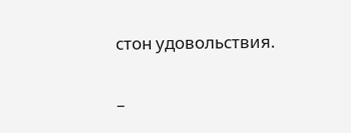стон удовольствия.

–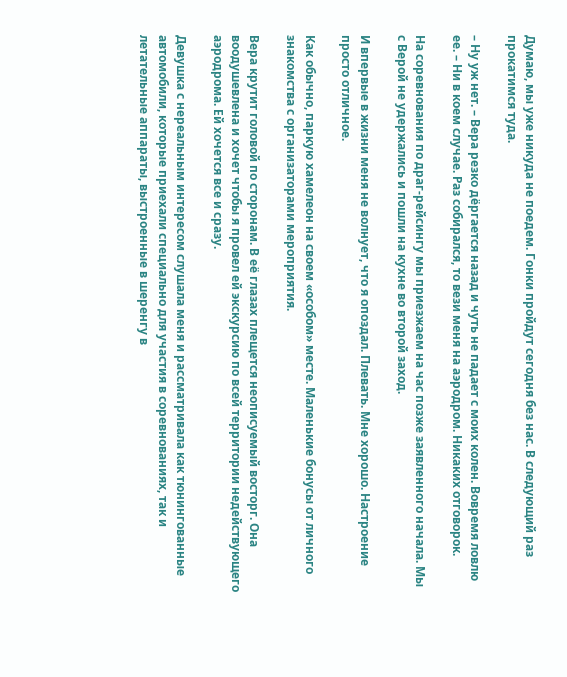Думаю, мы уже никуда не поедем. Гонки пройдут сегодня без нас. В следующий раз прокатимся туда.

– Ну уж нет. – Вера резко дёргается назад и чуть не падает с моих колен. Вовремя ловлю ее. – Ни в коем случае. Раз собирался, то вези меня на аэродром. Никаких отговорок.

На соревнования по драг-рейсингу мы приезжаем на час позже заявленного начала. Мы с Верой не удержались и пошли на кухне во второй заход.

И впервые в жизни меня не волнует, что я опоздал. Плевать. Мне хорошо. Настроение просто отличное.

Как обычно, паркую хамелеон на своем «особом» месте. Маленькие бонусы от личного знакомства с организаторами мероприятия.

Вера крутит головой по сторонам. В её глазах плещется неописуемый восторг. Она воодушевлена и хочет чтобы я провел ей экскурсию по всей территории недействующего аэродрома. Ей хочется все и сразу.

Девушка с нереальным интересом слушала меня и рассматривала как тюнингованные автомобили, которые приехали специально для участия в соревнованиях, так и летательные аппараты, выстроенные в шеренгу в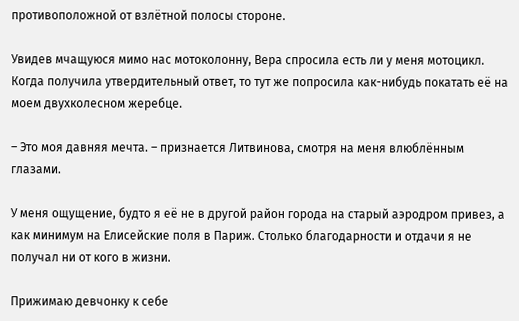противоположной от взлётной полосы стороне.

Увидев мчащуюся мимо нас мотоколонну, Вера спросила есть ли у меня мотоцикл. Когда получила утвердительный ответ, то тут же попросила как-нибудь покатать её на моем двухколесном жеребце.

– Это моя давняя мечта. – признается Литвинова, смотря на меня влюблённым глазами.

У меня ощущение, будто я её не в другой район города на старый аэродром привез, а как минимум на Елисейские поля в Париж. Столько благодарности и отдачи я не получал ни от кого в жизни.

Прижимаю девчонку к себе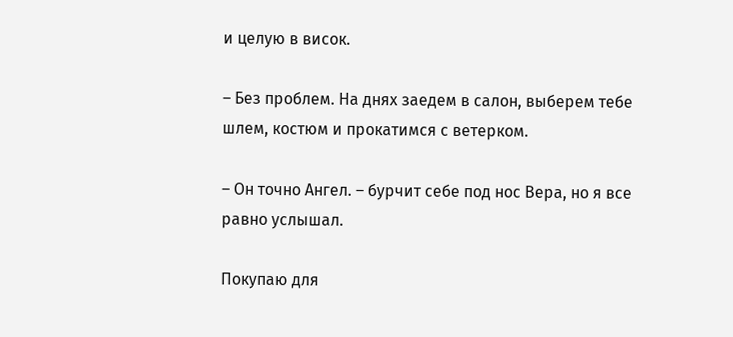и целую в висок.

– Без проблем. На днях заедем в салон, выберем тебе шлем, костюм и прокатимся с ветерком.

– Он точно Ангел. – бурчит себе под нос Вера, но я все равно услышал.

Покупаю для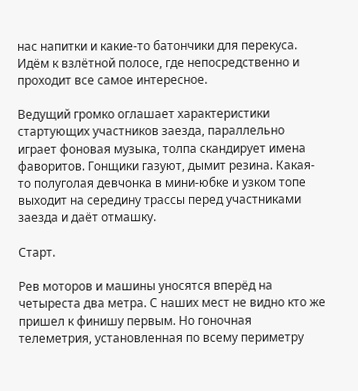нас напитки и какие-то батончики для перекуса. Идём к взлётной полосе, где непосредственно и проходит все самое интересное.

Ведущий громко оглашает характеристики стартующих участников заезда, параллельно играет фоновая музыка, толпа скандирует имена фаворитов. Гонщики газуют, дымит резина. Какая-то полуголая девчонка в мини-юбке и узком топе выходит на середину трассы перед участниками заезда и даёт отмашку.

Старт.

Рев моторов и машины уносятся вперёд на четыреста два метра. С наших мест не видно кто же пришел к финишу первым. Но гоночная телеметрия, установленная по всему периметру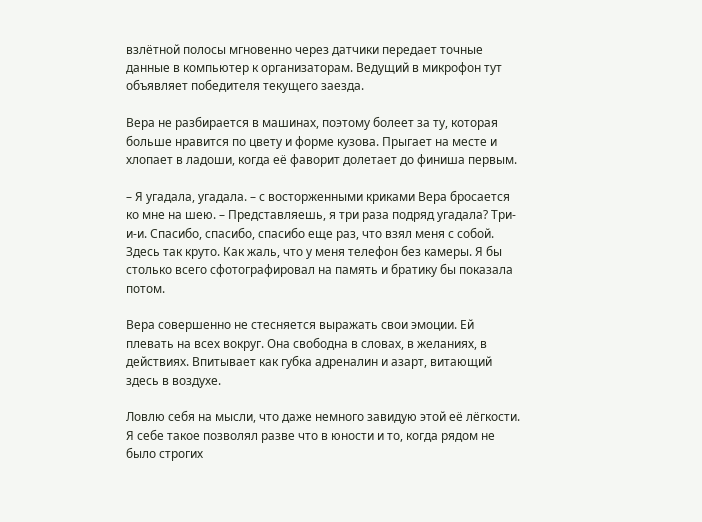взлётной полосы мгновенно через датчики передает точные данные в компьютер к организаторам. Ведущий в микрофон тут объявляет победителя текущего заезда.

Вера не разбирается в машинах, поэтому болеет за ту, которая больше нравится по цвету и форме кузова. Прыгает на месте и хлопает в ладоши, когда её фаворит долетает до финиша первым.

– Я угадала, угадала. – с восторженными криками Вера бросается ко мне на шею. – Представляешь, я три раза подряд угадала? Три-и-и. Спасибо, спасибо, спасибо еще раз, что взял меня с собой. Здесь так круто. Как жаль, что у меня телефон без камеры. Я бы столько всего сфотографировал на память и братику бы показала потом.

Вера совершенно не стесняется выражать свои эмоции. Ей плевать на всех вокруг. Она свободна в словах, в желаниях, в действиях. Впитывает как губка адреналин и азарт, витающий здесь в воздухе.

Ловлю себя на мысли, что даже немного завидую этой её лёгкости. Я себе такое позволял разве что в юности и то, когда рядом не было строгих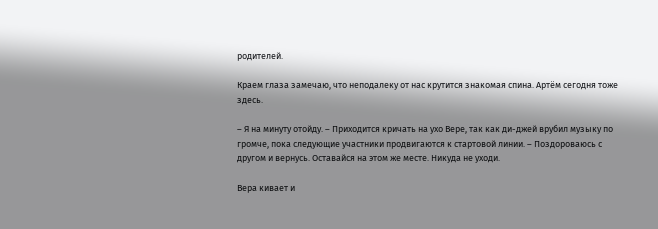родителей.

Краем глаза замечаю, что неподалеку от нас крутится знакомая спина. Артём сегодня тоже здесь.

– Я на минуту отойду. – Приходится кричать на ухо Вере, так как ди-джей врубил музыку по громче, пока следующие участники продвигаются к стартовой линии. – Поздороваюсь с другом и вернусь. Оставайся на этом же месте. Никуда не уходи.

Вера кивает и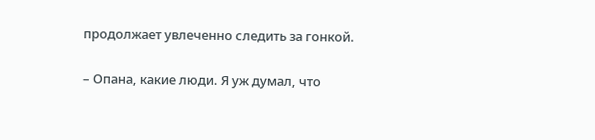продолжает увлеченно следить за гонкой.

– Опана, какие люди. Я уж думал, что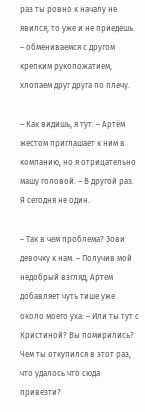раз ты ровно к началу не явился, то уже и не приедешь. – обмениваемся с другом крепким рукопожатием, хлопаем друг друга по плечу.

– Как видишь, я тут. – Артём жестом приглашает к ним в компанию, но я отрицательно машу головой. – В другой раз. Я сегодня не один.

– Так в чем проблема? Зови девочку к нам. – Получив мой недобрый взгляд, Артем добавляет чуть тише уже около моего уха: – Или ты тут с Кристиной? Вы помирились? Чем ты откупился в этот раз, что удалось что сюда привезти?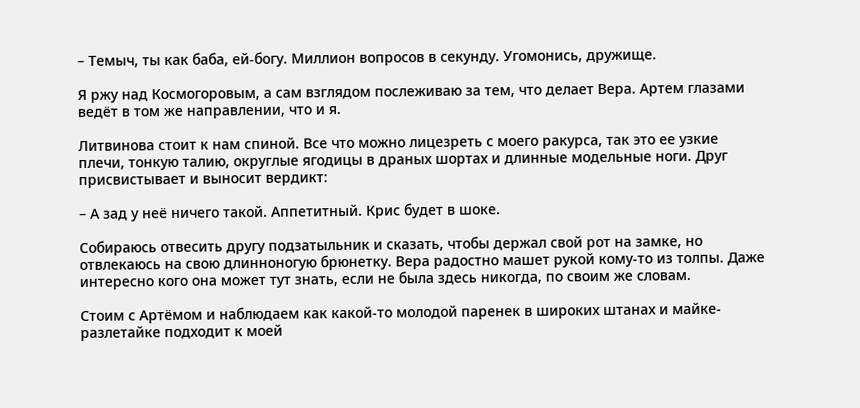– Темыч, ты как баба, ей-богу. Миллион вопросов в секунду. Угомонись, дружище.

Я ржу над Космогоровым, а сам взглядом послеживаю за тем, что делает Вера. Артем глазами ведёт в том же направлении, что и я.

Литвинова стоит к нам спиной. Все что можно лицезреть с моего ракурса, так это ее узкие плечи, тонкую талию, округлые ягодицы в драных шортах и длинные модельные ноги. Друг присвистывает и выносит вердикт:

– А зад у неё ничего такой. Аппетитный. Крис будет в шоке.

Собираюсь отвесить другу подзатыльник и сказать, чтобы держал свой рот на замке, но отвлекаюсь на свою длинноногую брюнетку. Вера радостно машет рукой кому-то из толпы. Даже интересно кого она может тут знать, если не была здесь никогда, по своим же словам.

Стоим с Артёмом и наблюдаем как какой-то молодой паренек в широких штанах и майке-разлетайке подходит к моей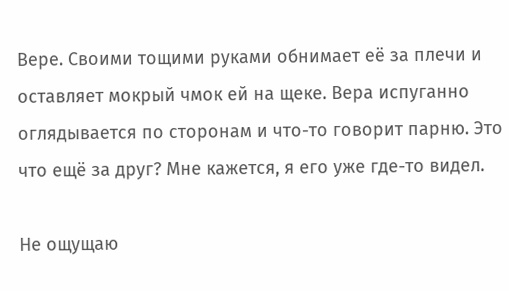Вере. Своими тощими руками обнимает её за плечи и оставляет мокрый чмок ей на щеке. Вера испуганно оглядывается по сторонам и что-то говорит парню. Это что ещё за друг? Мне кажется, я его уже где-то видел.

Не ощущаю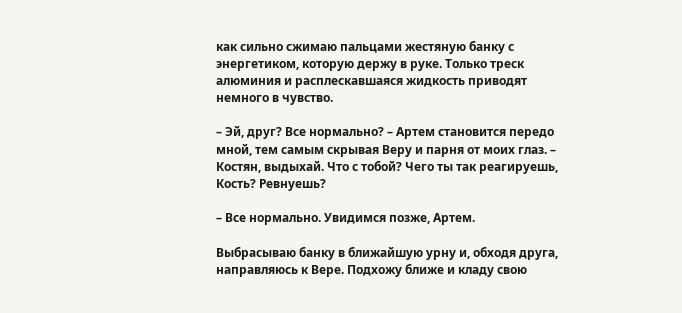как сильно сжимаю пальцами жестяную банку с энергетиком, которую держу в руке. Только треск алюминия и расплескавшаяся жидкость приводят немного в чувство.

– Эй, друг? Все нормально? – Артем становится передо мной, тем самым скрывая Веру и парня от моих глаз. – Костян, выдыхай. Что с тобой? Чего ты так реагируешь, Кость? Ревнуешь?

– Все нормально. Увидимся позже, Артем.

Выбрасываю банку в ближайшую урну и, обходя друга, направляюсь к Вере. Подхожу ближе и кладу свою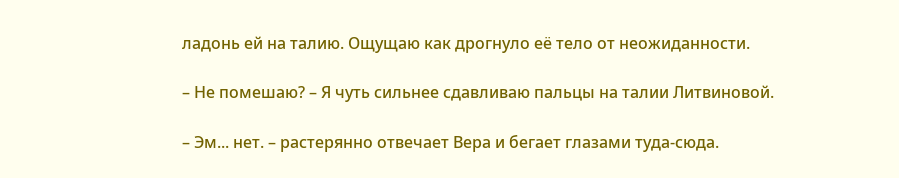ладонь ей на талию. Ощущаю как дрогнуло её тело от неожиданности.

– Не помешаю? – Я чуть сильнее сдавливаю пальцы на талии Литвиновой.

– Эм... нет. – растерянно отвечает Вера и бегает глазами туда-сюда.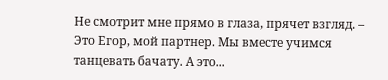Не смотрит мне прямо в глаза, прячет взгляд. – Это Егор, мой партнер. Мы вместе учимся танцевать бачату. А это...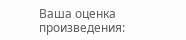Ваша оценка произведения: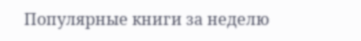Популярные книги за неделю